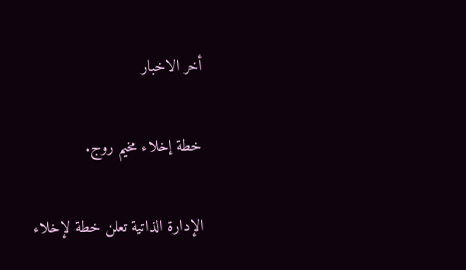أخر الاخبار

خطة إخلاء مخيم روج.

الإدارة الذاتية تعلن خطة لإخلاء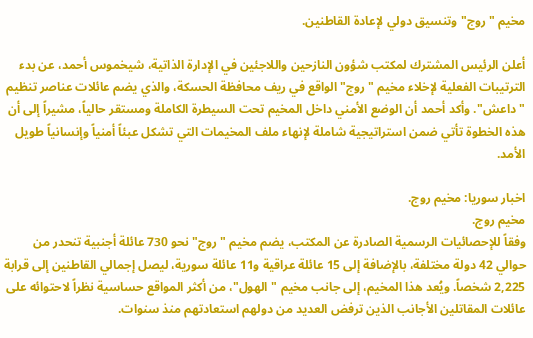مخيم "روج" وتنسيق دولي لإعادة القاطنين.

أعلن الرئيس المشترك لمكتب شؤون النازحين واللاجئين في الإدارة الذاتية، شيخموس أحمد، عن بدء الترتيبات الفعلية لإخلاء مخيم "روج" الواقع في ريف محافظة الحسكة، والذي يضم عائلات عناصر تنظيم "داعش". وأكد أحمد أن الوضع الأمني داخل المخيم تحت السيطرة الكاملة ومستقر حالياً، مشيراً إلى أن هذه الخطوة تأتي ضمن استراتيجية شاملة لإنهاء ملف المخيمات التي تشكل عبئاً أمنياً وإنسانياً طويل الأمد.

اخبار سوريا: مخيم روج.
مخيم روج.
وفقاً للإحصائيات الرسمية الصادرة عن المكتب، يضم مخيم "روج" نحو 730 عائلة أجنبية تنحدر من حوالي 42 دولة مختلفة، بالإضافة إلى 15 عائلة عراقية و11 عائلة سورية، ليصل إجمالي القاطنين إلى قرابة 2,225 شخصاً. ويُعد هذا المخيم، إلى جانب مخيم "الهول"، من أكثر المواقع حساسية نظراً لاحتوائه على عائلات المقاتلين الأجانب الذين ترفض العديد من دولهم استعادتهم منذ سنوات.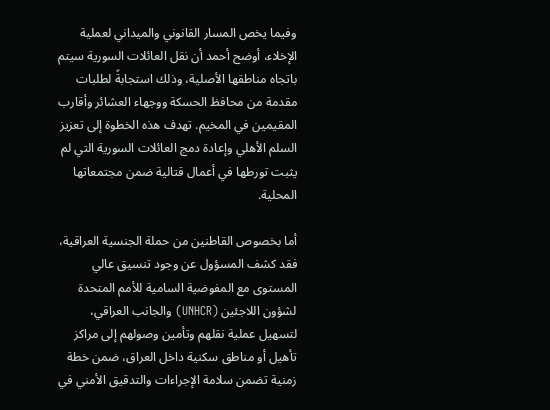وفيما يخص المسار القانوني والميداني لعملية الإخلاء، أوضح أحمد أن نقل العائلات السورية سيتم باتجاه مناطقها الأصلية، وذلك استجابةً لطلبات مقدمة من محافظ الحسكة ووجهاء العشائر وأقارب المقيمين في المخيم. تهدف هذه الخطوة إلى تعزيز السلم الأهلي وإعادة دمج العائلات السورية التي لم يثبت تورطها في أعمال قتالية ضمن مجتمعاتها المحلية.

أما بخصوص القاطنين من حملة الجنسية العراقية، فقد كشف المسؤول عن وجود تنسيق عالي المستوى مع المفوضية السامية للأمم المتحدة لشؤون اللاجئين (UNHCR) والجانب العراقي، لتسهيل عملية نقلهم وتأمين وصولهم إلى مراكز تأهيل أو مناطق سكنية داخل العراق، ضمن خطة زمنية تضمن سلامة الإجراءات والتدقيق الأمني في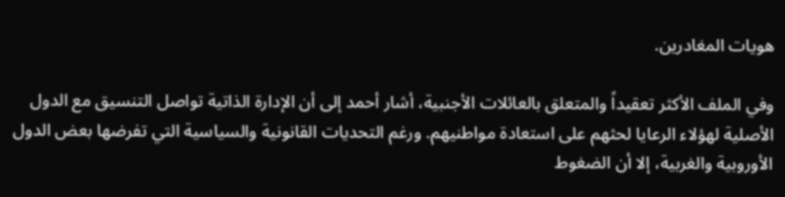هويات المغادرين.

وفي الملف الأكثر تعقيداً والمتعلق بالعائلات الأجنبية، أشار أحمد إلى أن الإدارة الذاتية تواصل التنسيق مع الدول الأصلية لهؤلاء الرعايا لحثهم على استعادة مواطنيهم. ورغم التحديات القانونية والسياسية التي تفرضها بعض الدول الأوروبية والغربية، إلا أن الضغوط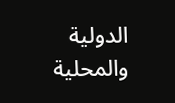الدولية والمحلية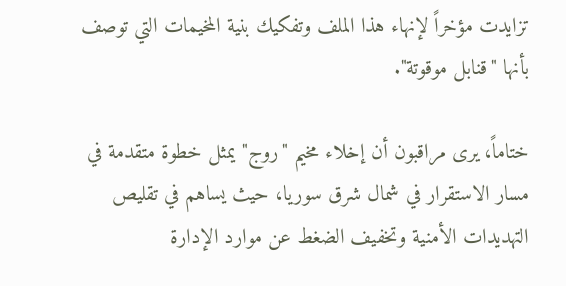تزايدت مؤخراً لإنهاء هذا الملف وتفكيك بنية المخيمات التي توصف بأنها "قنابل موقوتة".

ختاماً، يرى مراقبون أن إخلاء مخيم "روج" يمثل خطوة متقدمة في مسار الاستقرار في شمال شرق سوريا، حيث يساهم في تقليص التهديدات الأمنية وتخفيف الضغط عن موارد الإدارة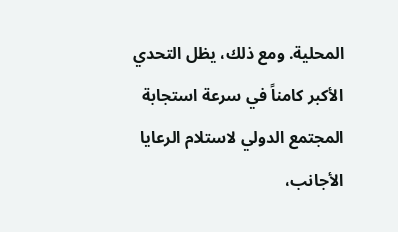المحلية. ومع ذلك، يظل التحدي الأكبر كامناً في سرعة استجابة المجتمع الدولي لاستلام الرعايا الأجانب،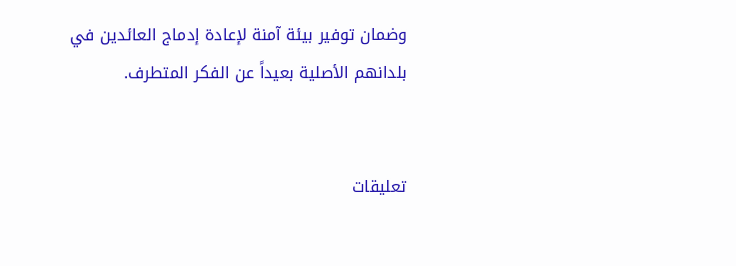وضمان توفير بيئة آمنة لإعادة إدماج العائدين في بلدانهم الأصلية بعيداً عن الفكر المتطرف.


تعليقات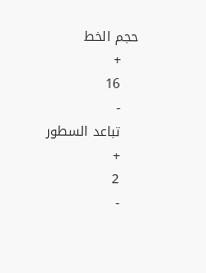حجم الخط
    +
    16
    -
    تباعد السطور
    +
    2
    -